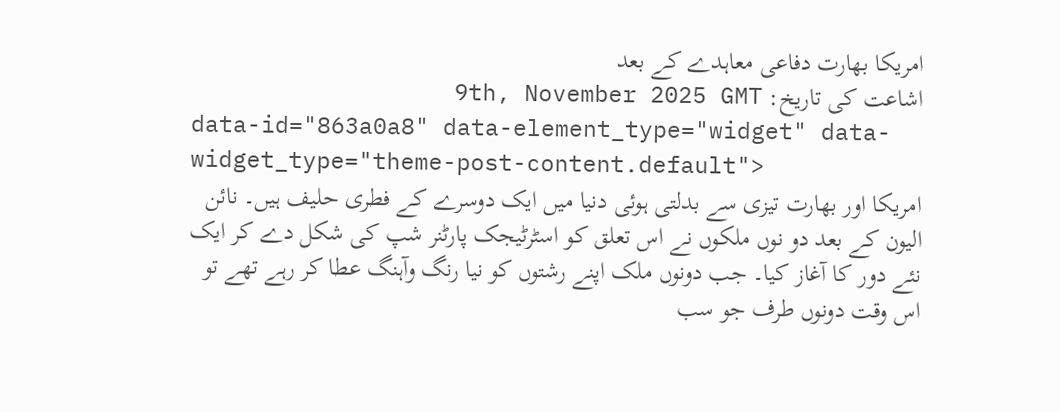امریکا بھارت دفاعی معاہدے کے بعد
اشاعت کی تاریخ: 9th, November 2025 GMT
data-id="863a0a8" data-element_type="widget" data-widget_type="theme-post-content.default">
امریکا اور بھارت تیزی سے بدلتی ہوئی دنیا میں ایک دوسرے کے فطری حلیف ہیں۔ نائن الیون کے بعد دو نوں ملکوں نے اس تعلق کو اسٹرٹیجک پارٹنر شپ کی شکل دے کر ایک نئے دور کا آغاز کیا۔ جب دونوں ملک اپنے رشتوں کو نیا رنگ وآہنگ عطا کر رہے تھے تو اس وقت دونوں طرف جو سب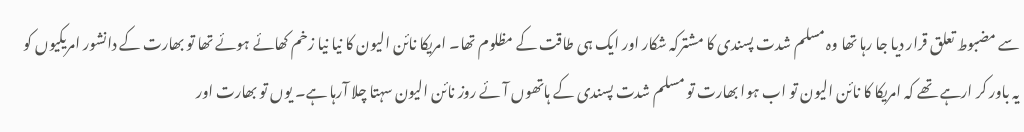سے مضبوط تعلق قرار دیا جا رہا تھا وہ مسلم شدت پسندی کا مشترکہ شکار اور ایک ہی طاقت کے مظلوم تھا۔ امریکا نائن الیون کا نیا نیا زخم کھائے ہوئے تھا تو بھارت کے دانشور امریکیوں کو یہ باور کر ارہے تھے کہ امریکا کا نائن الیون تو اب ہوا بھارت تو مسلم شدت پسندی کے ہاتھوں آئے روز نائن الیون سہتا چلا آرہا ہے۔ یوں تو بھارت اور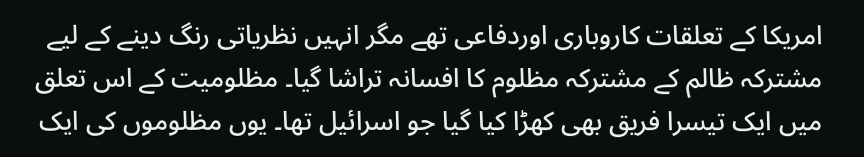امریکا کے تعلقات کاروباری اوردفاعی تھے مگر انہیں نظریاتی رنگ دینے کے لیے مشترکہ ظالم کے مشترکہ مظلوم کا افسانہ تراشا گیا۔ مظلومیت کے اس تعلق میں ایک تیسرا فریق بھی کھڑا کیا گیا جو اسرائیل تھا۔ یوں مظلوموں کی ایک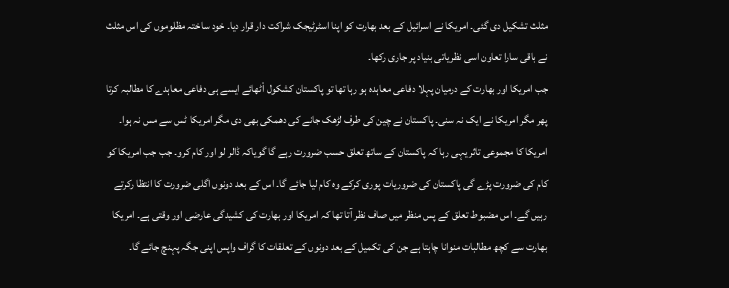مثلث تشکیل دی گئی۔ امریکا نے اسرائیل کے بعد بھارت کو اپنا اسٹرٹیجک شراکت دار قرار دیا۔ خود ساختہ مظلوموں کی اس مثلث نے باقی سارا تعاون اسی نظریاتی بنیاد پر جاری رکھا۔
جب امریکا اور بھارت کے درمیان پہلا دفاعی معاہدہ ہو رہا تھا تو پاکستان کشکول اْٹھائے ایسے ہی دفاعی معاہدے کا مطالبہ کرتا پھر مگر امریکا نے ایک نہ سنی۔ پاکستان نے چین کی طرف لڑھک جانے کی دھمکی بھی دی مگر امریکا ٹس سے مس نہ ہوا۔ امریکا کا مجموعی تاثر یہی رہا کہ پاکستان کے ساتھ تعلق حسب ضرورت رہے گا گویاکہ ڈالر لو اور کام کرو۔ جب جب امریکا کو کام کی ضرورت پڑے گی پاکستان کی ضروریات پوری کرکے وہ کام لیا جائے گا۔ اس کے بعد دونوں اگلی ضرورت کا انتظا رکرتے رہیں گے۔ اس مضبوط تعلق کے پس منظر میں صاف نظر آتا تھا کہ امریکا اور بھارت کی کشیدگی عارضی اور وقتی ہے۔ امریکا بھارت سے کچھ مطالبات منوانا چاہتا ہے جن کی تکمیل کے بعد دونوں کے تعلقات کا گراف واپس اپنی جگہ پہنچ جائے گا۔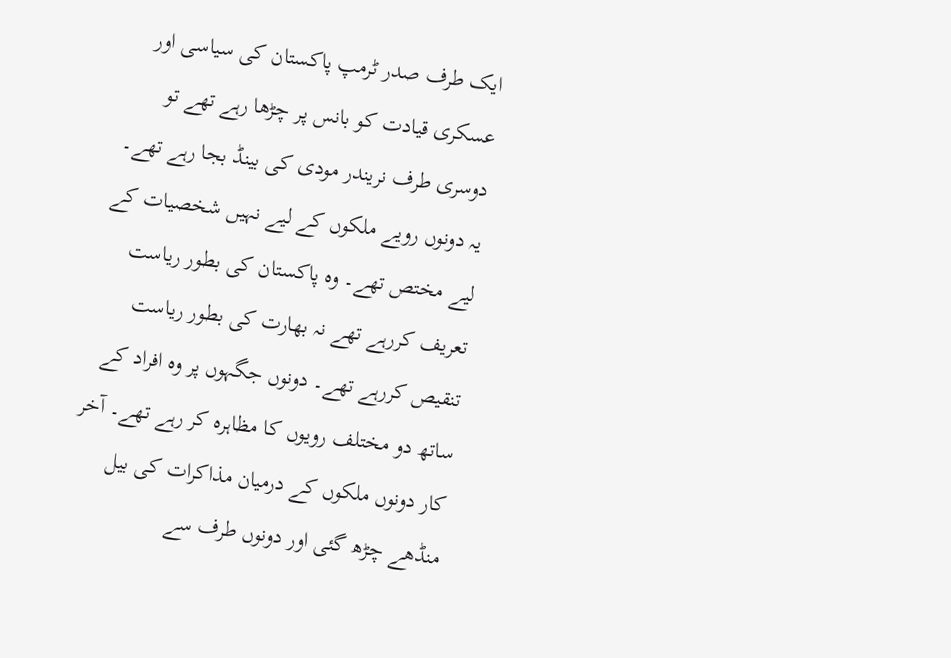ایک طرف صدر ٹرمپ پاکستان کی سیاسی اور عسکری قیادت کو بانس پر چڑھا رہے تھے تو دوسری طرف نریندر مودی کی بینڈ بجا رہے تھے۔ یہ دونوں رویے ملکوں کے لیے نہیں شخصیات کے لیے مختص تھے۔ وہ پاکستان کی بطور ریاست تعریف کررہے تھے نہ بھارت کی بطور ریاست تنقیص کررہے تھے۔ دونوں جگہوں پر وہ افراد کے ساتھ دو مختلف رویوں کا مظاہرہ کر رہے تھے۔ آخر کار دونوں ملکوں کے درمیان مذاکرات کی بیل منڈھے چڑھ گئی اور دونوں طرف سے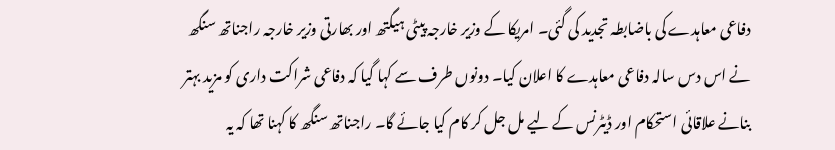دفاعی معاہدے کی باضابطہ تجدید کی گئی۔ امریکا کے وزیر خارجہ پیٹی ہیگتھ اور بھارتی وزیر خارجہ راجناتھ سنگھ نے اس دس سالہ دفاعی معاہدے کا اعلان کیا۔ دونوں طرف سے کہا گیا کہ دفاعی شراکت داری کو مزید بہتر بنانے علاقائی استحکام اور ڈیٹرنس کے لیے مل جل کر کام کیا جائے گا۔ راجناتھ سنگھ کا کہنا تھا کہ یہ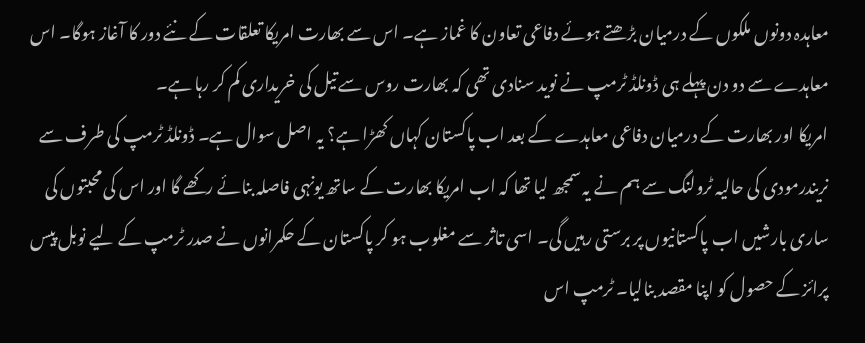معاہدہ دونوں ملکوں کے درمیان بڑھتے ہوئے دفاعی تعاون کا غماز ہے۔ اس سے بھارت امریکا تعلقات کے نئے دور کا آغاز ہوگا۔ اس معاہدے سے دو دن پہلے ہی ڈونلڈ ٹرمپ نے نوید سنادی تھی کہ بھارت روس سے تیل کی خریداری کم کر رہا ہے۔
امریکا اور بھارت کے درمیان دفاعی معاہدے کے بعد اب پاکستان کہاں کھڑا ہے؟ یہ اصل سوال ہے۔ ڈونلڈ ٹرمپ کی طرف سے نریندرمودی کی حالیہ ٹرولنگ سے ہم نے یہ سمجھ لیا تھا کہ اب امریکا بھارت کے ساتھ یونہی فاصلہ بنائے رکھے گا اور اس کی محبتوں کی ساری بارشیں اب پاکستانیوں پر برستی رہیں گی۔ اسی تاثر سے مغلوب ہو کر پاکستان کے حکمرانوں نے صدر ٹرمپ کے لیے نوبل پیس پرائز کے حصول کو اپنا مقصد بنالیا۔ ٹرمپ اس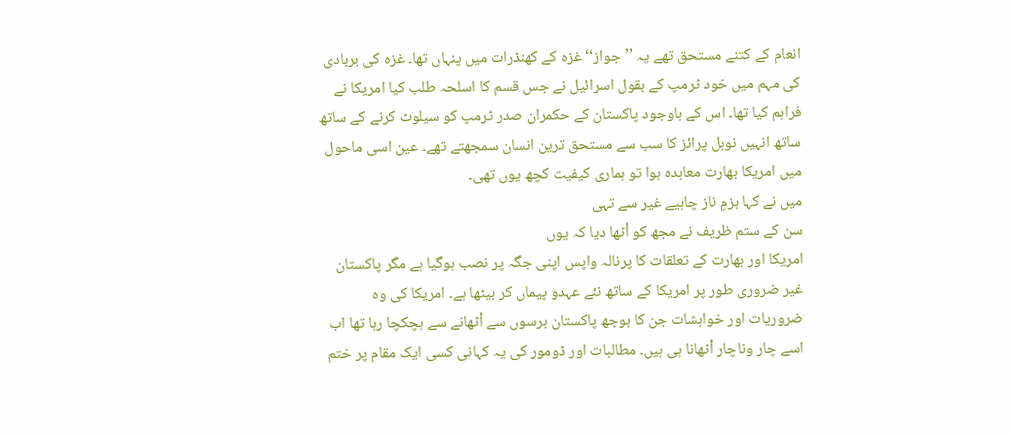انعام کے کتنے مستحق تھے یہ ’’جواز‘‘ غزہ کے کھنڈرات میں پنہاں تھا۔ غزہ کی بربادی کی مہم میں خود ٹرمپ کے بقول اسرائیل نے جس قسم کا اسلحہ طلب کیا امریکا نے فراہم کیا تھا۔ اس کے باوجود پاکستان کے حکمران صدر ٹرمپ کو سیلوٹ کرنے کے ساتھ ساتھ انہیں نوبل پرائز کا سب سے مستحق ترین انسان سمجھتے تھے۔ عین اسی ماحول میں امریکا بھارت معاہدہ ہوا تو ہماری کیفیت کچھ یوں تھی۔
میں نے کہا بزمِ ناز چاہیے غیر سے تہی
سن کے ستم ظریف نے مجھ کو اْٹھا دیا کہ یوں
امریکا اور بھارت کے تعلقات کا پرنالہ واپس اپنی جگہ پر نصب ہوگیا ہے مگر پاکستان غیر ضروری طور پر امریکا کے ساتھ نئے عہدو پیماں کر بیٹھا ہے۔ امریکا کی وہ ضروریات اور خواہشات جن کا بوجھ پاکستان برسوں سے اْٹھانے سے ہچکچا رہا تھا اب اسے چار وناچار اْٹھانا ہی ہیں۔ مطالبات اور ڈومور کی یہ کہانی کسی ایک مقام پر ختم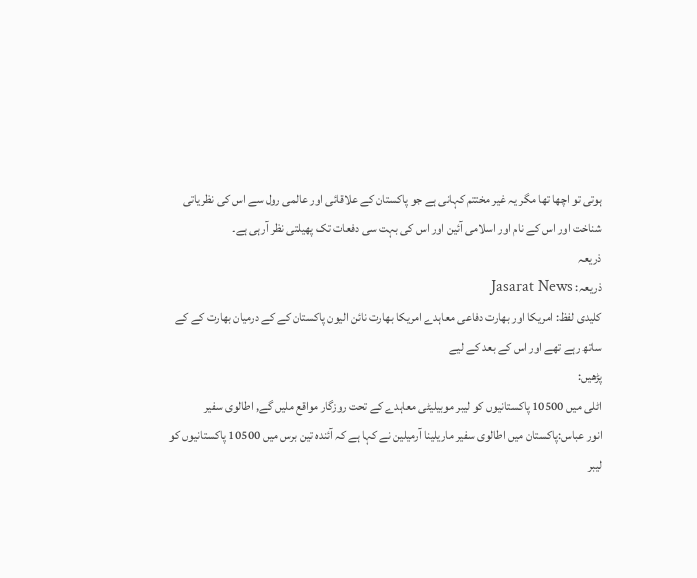ہوتی تو اچھا تھا مگر یہ غیر مختتم کہانی ہے جو پاکستان کے علاقائی اور عالمی رول سے اس کی نظریاتی شناخت اور اس کے نام اور اسلامی آئین اور اس کی بہت سی دفعات تک پھیلتی نظر آرہی ہے۔
ذریعہ
ذریعہ: Jasarat News
کلیدی لفظ: امریکا اور بھارت دفاعی معاہدے امریکا بھارت نائن الیون پاکستان کے کے درمیان بھارت کے کے ساتھ رہے تھے اور اس کے بعد کے لیے
پڑھیں:
اٹلی میں 10500 پاکستانیوں کو لیبر موبیلیٹی معاہدے کے تحت روزگار مواقع ملیں گے, اطالوی سفیر
انور عباس:پاکستان میں اطالوی سفیر ماریلینا آرمیلین نے کہا ہے کہ آئندہ تین برس میں 10500 پاکستانیوں کو لیبر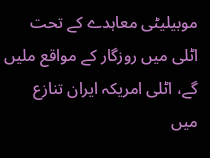موبیلیٹی معاہدے کے تحت اٹلی میں روزگار کے مواقع ملیں گے، اٹلی امریکہ ایران تنازع میں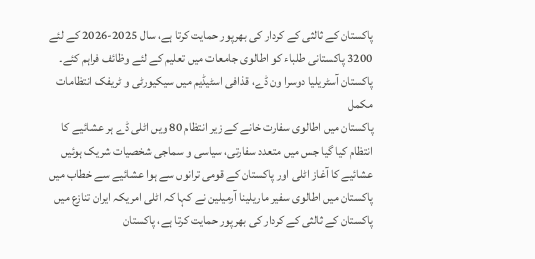پاکستان کے ثالثی کے کردار کی بھرپور حمایت کرتا ہے، سال 2025-2026 کے لئے 3200 پاکستانی طلباء کو اطالوی جامعات میں تعلیم کے لئے وظائف فراہم کئے۔
پاکستان آسٹریلیا دوسرا ون ڈے، قذافی اسٹیڈیم میں سیکیورٹی و ٹریفک انتظامات مکمل
پاکستان میں اطالوی سفارت خانے کے زیر انتظام 80 ویں اٹلی ڈے ہر عشائیے کا انتظام کیا گیا جس میں متعدد سفارتی، سیاسی و سماجی شخصیات شریک ہوئیں عشائیے کا آغاز اٹلی اور پاکستان کے قومی ترانوں سے ہوا عشائیے سے خطاب میں پاکستان میں اطالوی سفیر ماریلینا آرمیلین نے کہا کہ اٹلی امریکہ ایران تنازع میں پاکستان کے ثالثی کے کردار کی بھرپور حمایت کرتا ہے، پاکستان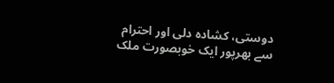دوستی، کشادہ دلی اور احترام سے بھرپور ایک خوبصورت ملک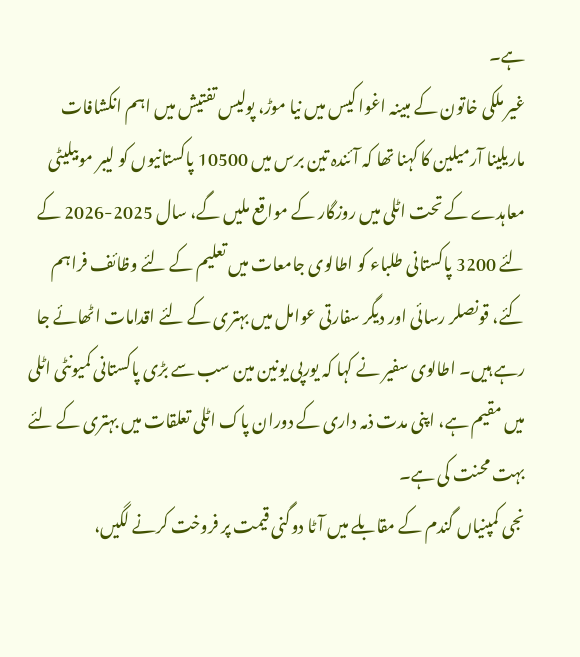ہے۔
غیر ملکی خاتون کے مبینہ اغوا کیس میں نیا موڑ، پولیس تفتیش میں اہم انکشافات
ماریلینا آرمیلین کا کہنا تھا کہ آئندہ تین برس میں 10500 پاکستانیوں کو لیبر موبیلیٹی معاہدے کے تحت اٹلی میں روزگار کے مواقع ملیں گے، سال 2025-2026 کے لئے 3200 پاکستانی طلباء کو اطالوی جامعات میں تعلیم کے لئے وظائف فراہم کئے، قونصلر رسائی اور دیگر سفارتی عوامل میں بہتری کے لئے اقدامات اٹھائے جا رہے ہیں۔ اطالوی سفیر نے کہا کہ یورپی یونین مین سب سے بڑی پاکستانی کمیونٹی اٹلی میں مقیم ہے، اپنی مدت ذمہ داری کے دوران پاک اٹلی تعلقات میں بہتری کے لئے بہت محنت کی ہے۔
نجی کمپنیاں گندم کے مقابلے میں آٹا دوگنی قیمت پر فروخت کرنے لگیں،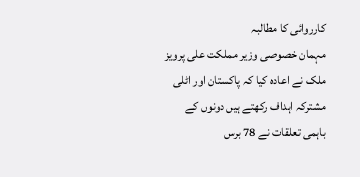کارروائی کا مطالبہ
مہمان خصوصی وزیر مملکت علی پرویز ملک نے اعادہ کیا کہ پاکستان اور اٹلی مشترکہ اہداف رکھتے ہیں دونوں کے باہمی تعلقات نے 78 برس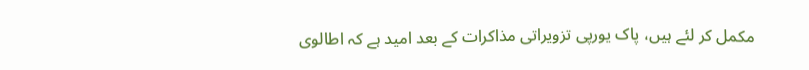مکمل کر لئے ہیں، پاک یورپی تزویراتی مذاکرات کے بعد امید ہے کہ اطالوی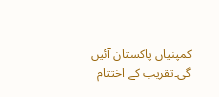کمپنیاں پاکستان آئیں گی۔تقریب کے اختتام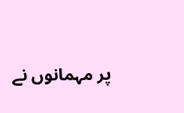پر مہمانوں نے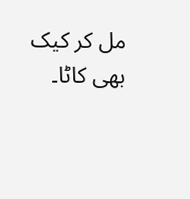مل کر کیک بھی کاٹا۔